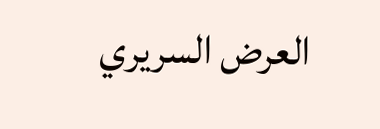العرض السريري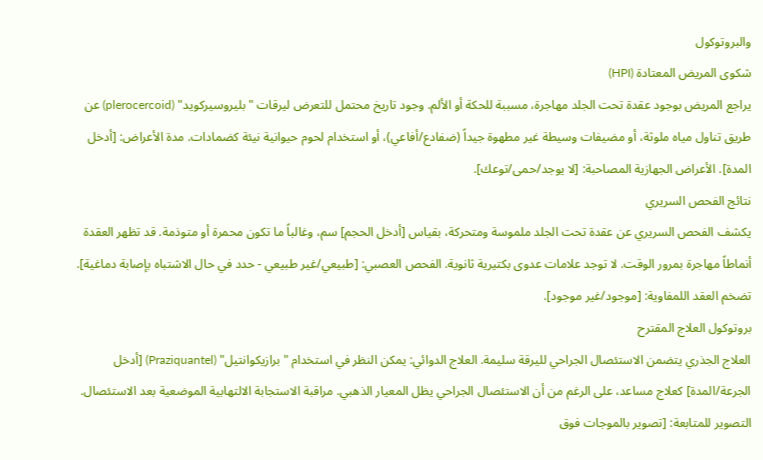والبروتوكول
شكوى المريض المعتادة (HPI)
يراجع المريض بوجود عقدة تحت الجلد مهاجرة، مسببة للحكة أو الألم. وجود تاريخ محتمل للتعرض ليرقات "بليروسيركويد" (plerocercoid) عن طريق تناول مياه ملوثة، أو مضيفات وسيطة غير مطهوة جيداً (ضفادع/أفاعي)، أو استخدام لحوم حيوانية نيئة كضمادات. مدة الأعراض: [أدخل المدة]. الأعراض الجهازية المصاحبة: [لا يوجد/حمى/توعك].
نتائج الفحص السريري
يكشف الفحص السريري عن عقدة تحت الجلد ملموسة ومتحركة، بقياس [أدخل الحجم] سم، وغالباً ما تكون محمرة أو متوذمة. قد تظهر العقدة أنماطاً مهاجرة بمرور الوقت. لا توجد علامات عدوى بكتيرية ثانوية. الفحص العصبي: [طبيعي/غير طبيعي - حدد في حال الاشتباه بإصابة دماغية]. تضخم العقد اللمفاوية: [موجود/غير موجود].
بروتوكول العلاج المقترح
العلاج الجذري يتضمن الاستئصال الجراحي لليرقة سليمة. العلاج الدوائي: يمكن النظر في استخدام "برازيكوانتيل" (Praziquantel) [أدخل الجرعة/المدة] كعلاج مساعد، على الرغم من أن الاستئصال الجراحي يظل المعيار الذهبي. مراقبة الاستجابة الالتهابية الموضعية بعد الاستئصال. التصوير للمتابعة: [تصوير بالموجات فوق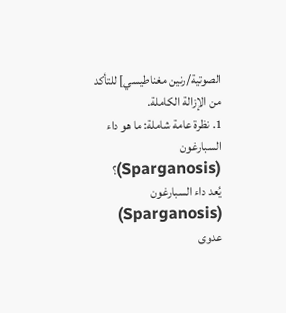الصوتية/رنين مغناطيسي] للتأكد من الإزالة الكاملة.
1. نظرة عامة شاملة: ما هو داء السبارغون (Sparganosis)؟
يُعد داء السبارغون (Sparganosis) عدوى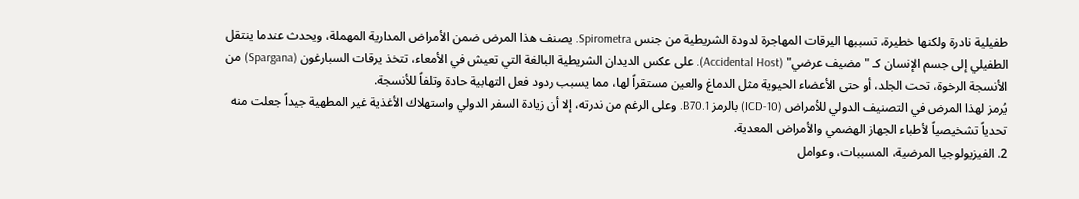طفيلية نادرة ولكنها خطيرة، تسببها اليرقات المهاجرة لدودة الشريطية من جنس Spirometra. يصنف هذا المرض ضمن الأمراض المدارية المهملة، ويحدث عندما ينتقل الطفيلي إلى جسم الإنسان كـ "مضيف عرضي" (Accidental Host). على عكس الديدان الشريطية البالغة التي تعيش في الأمعاء، تتخذ يرقات السبارغون (Spargana) من الأنسجة الرخوة، تحت الجلد، أو حتى الأعضاء الحيوية مثل الدماغ والعين مستقراً لها، مما يسبب ردود فعل التهابية حادة وتلفاً للأنسجة.
يُرمز لهذا المرض في التصنيف الدولي للأمراض (ICD-10) بالرمز B70.1. وعلى الرغم من ندرته، إلا أن زيادة السفر الدولي واستهلاك الأغذية غير المطهية جيداً جعلت منه تحدياً تشخيصياً لأطباء الجهاز الهضمي والأمراض المعدية.
2. الفيزيولوجيا المرضية، المسببات، وعوامل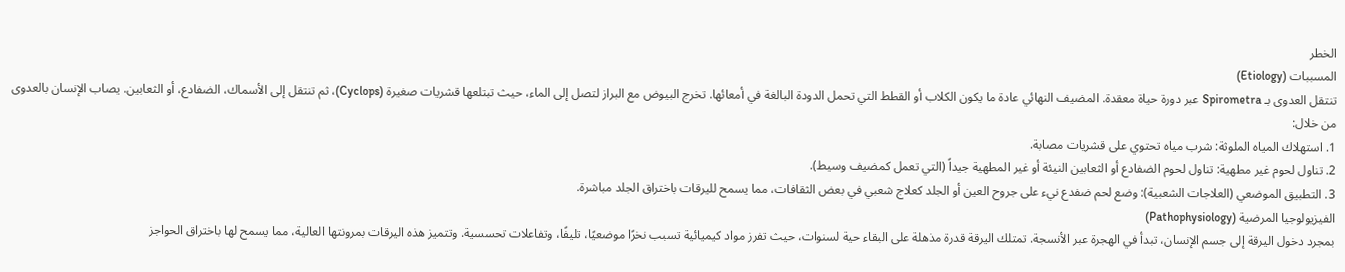الخطر
المسببات (Etiology)
تنتقل العدوى بـ Spirometra عبر دورة حياة معقدة. المضيف النهائي عادة ما يكون الكلاب أو القطط التي تحمل الدودة البالغة في أمعائها. تخرج البيوض مع البراز لتصل إلى الماء، حيث تبتلعها قشريات صغيرة (Cyclops)، ثم تنتقل إلى الأسماك، الضفادع، أو الثعابين. يصاب الإنسان بالعدوى من خلال:
1. استهلاك المياه الملوثة: شرب مياه تحتوي على قشريات مصابة.
2. تناول لحوم غير مطهية: تناول لحوم الضفادع أو الثعابين النيئة أو غير المطهية جيداً (التي تعمل كمضيف وسيط).
3. التطبيق الموضعي (العلاجات الشعبية): وضع لحم ضفدع نيء على جروح العين أو الجلد كعلاج شعبي في بعض الثقافات، مما يسمح لليرقات باختراق الجلد مباشرة.
الفيزيولوجيا المرضية (Pathophysiology)
بمجرد دخول اليرقة إلى جسم الإنسان، تبدأ في الهجرة عبر الأنسجة. تمتلك اليرقة قدرة مذهلة على البقاء حية لسنوات، حيث تفرز مواد كيميائية تسبب نخرًا موضعيًا، تليفًا، وتفاعلات تحسسية. وتتميز هذه اليرقات بمرونتها العالية، مما يسمح لها باختراق الحواجز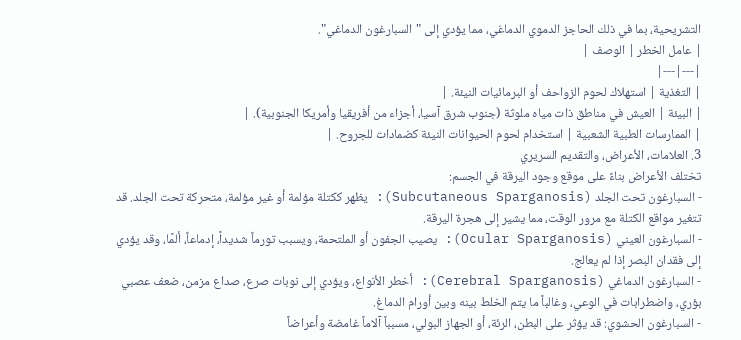التشريحية، بما في ذلك الحاجز الدموي الدماغي، مما يؤدي إلى "السبارغون الدماغي".
| عامل الخطر | الوصف |
|---|---|
| التغذية | استهلاك لحوم الزواحف أو البرمائيات النيئة. |
| البيئة | العيش في مناطق ذات مياه ملوثة (جنوب شرق آسيا، أجزاء من أفريقيا وأمريكا الجنوبية). |
| الممارسات الطبية الشعبية | استخدام لحوم الحيوانات النيئة كضمادات للجروح. |
3. العلامات، الأعراض، والتقديم السريري
تختلف الأعراض بناءً على موقع وجود اليرقة في الجسم:
- السبارغون تحت الجلد (Subcutaneous Sparganosis): يظهر ككتلة مؤلمة أو غير مؤلمة، متحركة تحت الجلد. قد تتغير مواقع الكتلة مع مرور الوقت، مما يشير إلى هجرة اليرقة.
- السبارغون العيني (Ocular Sparganosis): يصيب الجفون أو الملتحمة، ويسبب تورماً شديداً، إدماعاً، ألمًا، وقد يؤدي إلى فقدان البصر إذا لم يعالج.
- السبارغون الدماغي (Cerebral Sparganosis): أخطر الأنواع، ويؤدي إلى نوبات صرع، صداع مزمن، ضعف عصبي بؤري، واضطرابات في الوعي، وغالباً ما يتم الخلط بينه وبين أورام الدماغ.
- السبارغون الحشوي: قد يؤثر على البطن، الرئة، أو الجهاز البولي، مسبباً آلاماً غامضة وأعراضاً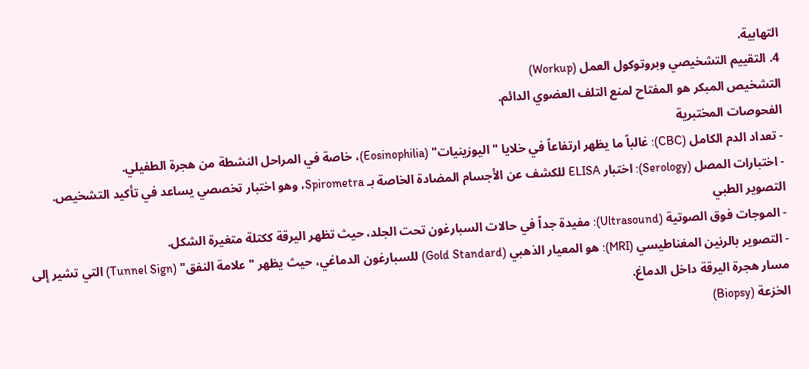التهابية.
4. التقييم التشخيصي وبروتوكول العمل (Workup)
التشخيص المبكر هو المفتاح لمنع التلف العضوي الدائم.
الفحوصات المختبرية
- تعداد الدم الكامل (CBC): غالباً ما يظهر ارتفاعاً في خلايا "اليوزينيات" (Eosinophilia)، خاصة في المراحل النشطة من هجرة الطفيلي.
- اختبارات المصل (Serology): اختبار ELISA للكشف عن الأجسام المضادة الخاصة بـ Spirometra، وهو اختبار تخصصي يساعد في تأكيد التشخيص.
التصوير الطبي
- الموجات فوق الصوتية (Ultrasound): مفيدة جداً في حالات السبارغون تحت الجلد، حيث تظهر اليرقة ككتلة متغيرة الشكل.
- التصوير بالرنين المغناطيسي (MRI): هو المعيار الذهبي (Gold Standard) للسبارغون الدماغي، حيث يظهر "علامة النفق" (Tunnel Sign) التي تشير إلى مسار هجرة اليرقة داخل الدماغ.
الخزعة (Biopsy)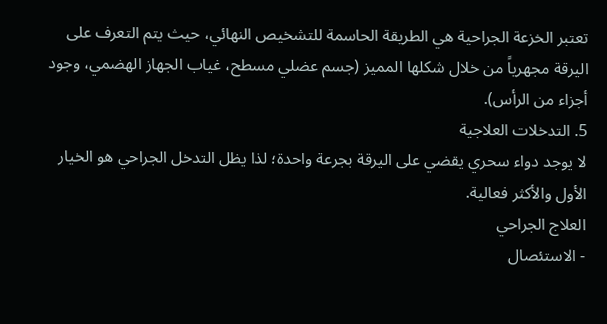تعتبر الخزعة الجراحية هي الطريقة الحاسمة للتشخيص النهائي، حيث يتم التعرف على اليرقة مجهرياً من خلال شكلها المميز (جسم عضلي مسطح، غياب الجهاز الهضمي، وجود أجزاء من الرأس).
5. التدخلات العلاجية
لا يوجد دواء سحري يقضي على اليرقة بجرعة واحدة؛ لذا يظل التدخل الجراحي هو الخيار الأول والأكثر فعالية.
العلاج الجراحي
- الاستئصال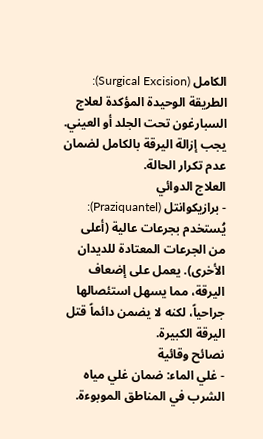الكامل (Surgical Excision): الطريقة الوحيدة المؤكدة لعلاج السبارغون تحت الجلد أو العيني. يجب إزالة اليرقة بالكامل لضمان عدم تكرار الحالة.
العلاج الدوائي
- برازيكوانتل (Praziquantel): يُستخدم بجرعات عالية (أعلى من الجرعات المعتادة للديدان الأخرى). يعمل على إضعاف اليرقة، مما يسهل استئصالها جراحياً، لكنه لا يضمن دائماً قتل اليرقة الكبيرة.
نصائح وقائية
- غلي الماء: ضمان غلي مياه الشرب في المناطق الموبوءة.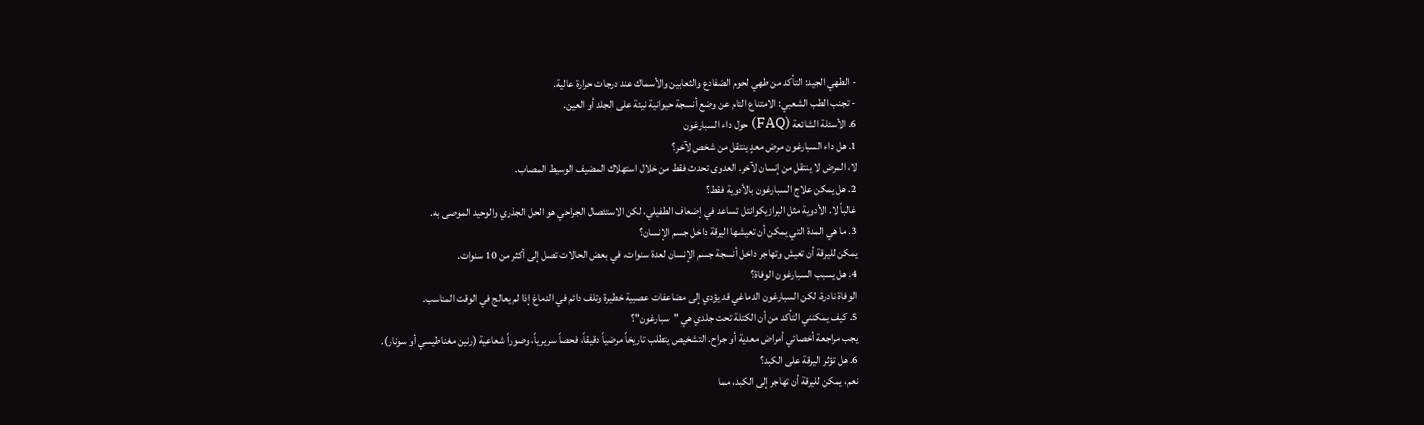- الطهي الجيد: التأكد من طهي لحوم الضفادع والثعابين والأسماك عند درجات حرارة عالية.
- تجنب الطب الشعبي: الامتناع التام عن وضع أنسجة حيوانية نيئة على الجلد أو العين.
6. الأسئلة الشائعة (FAQ) حول داء السبارغون
1. هل داء السبارغون مرض معدٍ ينتقل من شخص لآخر؟
لا، المرض لا ينتقل من إنسان لآخر. العدوى تحدث فقط من خلال استهلاك المضيف الوسيط المصاب.
2. هل يمكن علاج السبارغون بالأدوية فقط؟
غالباً لا. الأدوية مثل البرازيكوانتل تساعد في إضعاف الطفيلي، لكن الاستئصال الجراحي هو الحل الجذري والوحيد الموصى به.
3. ما هي المدة التي يمكن أن تعيشها اليرقة داخل جسم الإنسان؟
يمكن لليرقة أن تعيش وتهاجر داخل أنسجة جسم الإنسان لعدة سنوات، في بعض الحالات تصل إلى أكثر من 10 سنوات.
4. هل يسبب السبارغون الوفاة؟
الوفاة نادرة، لكن السبارغون الدماغي قد يؤدي إلى مضاعفات عصبية خطيرة وتلف دائم في الدماغ إذا لم يعالج في الوقت المناسب.
5. كيف يمكنني التأكد من أن الكتلة تحت جلدي هي "سبارغون"؟
يجب مراجعة أخصائي أمراض معدية أو جراح. التشخيص يتطلب تاريخاً مرضياً دقيقاً، فحصاً سريرياً، وصوراً شعاعية (رنين مغناطيسي أو سونار).
6. هل تؤثر اليرقة على الكبد؟
نعم، يمكن لليرقة أن تهاجر إلى الكبد، مما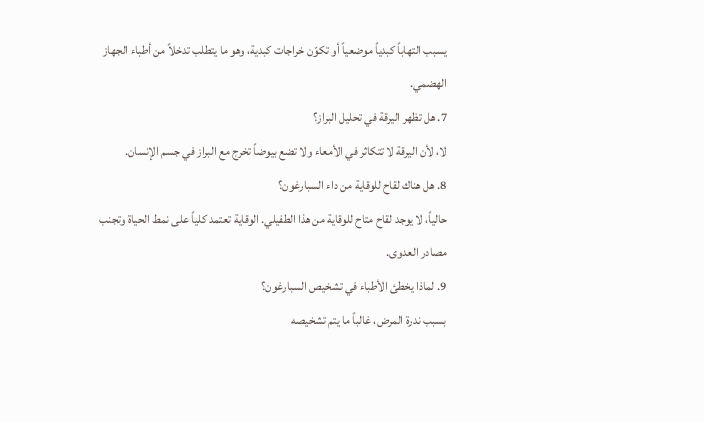يسبب التهاباً كبدياً موضعياً أو تكوّن خراجات كبدية، وهو ما يتطلب تدخلاً من أطباء الجهاز الهضمي.
7. هل تظهر اليرقة في تحليل البراز؟
لا، لأن اليرقة لا تتكاثر في الأمعاء ولا تضع بيوضاً تخرج مع البراز في جسم الإنسان.
8. هل هناك لقاح للوقاية من داء السبارغون؟
حالياً، لا يوجد لقاح متاح للوقاية من هذا الطفيلي. الوقاية تعتمد كلياً على نمط الحياة وتجنب مصادر العدوى.
9. لماذا يخطئ الأطباء في تشخيص السبارغون؟
بسبب ندرة المرض، غالباً ما يتم تشخيصه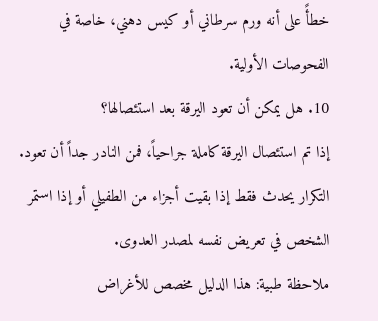خطأً على أنه ورم سرطاني أو كيس دهني، خاصة في الفحوصات الأولية.
10. هل يمكن أن تعود اليرقة بعد استئصالها؟
إذا تم استئصال اليرقة كاملة جراحياً، فمن النادر جداً أن تعود. التكرار يحدث فقط إذا بقيت أجزاء من الطفيلي أو إذا استمر الشخص في تعريض نفسه لمصدر العدوى.
ملاحظة طبية: هذا الدليل مخصص للأغراض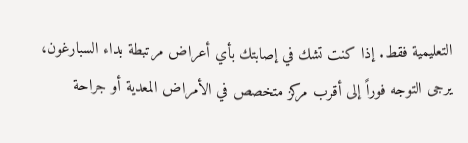التعليمية فقط. إذا كنت تشك في إصابتك بأي أعراض مرتبطة بداء السبارغون، يرجى التوجه فوراً إلى أقرب مركز متخصص في الأمراض المعدية أو جراحة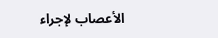الأعصاب لإجراء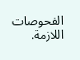الفحوصات اللازمة.